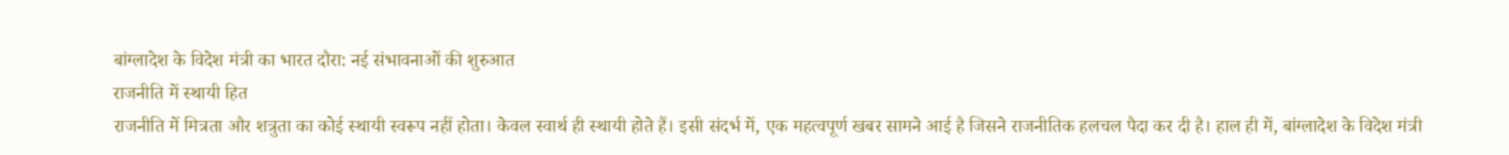बांग्लादेश के विदेश मंत्री का भारत दौरा: नई संभावनाओं की शुरुआत
राजनीति में स्थायी हित
राजनीति में मित्रता और शत्रुता का कोई स्थायी स्वरूप नहीं होता। केवल स्वार्थ ही स्थायी होते हैं। इसी संदर्भ में, एक महत्वपूर्ण खबर सामने आई है जिसने राजनीतिक हलचल पैदा कर दी है। हाल ही में, बांग्लादेश के विदेश मंत्री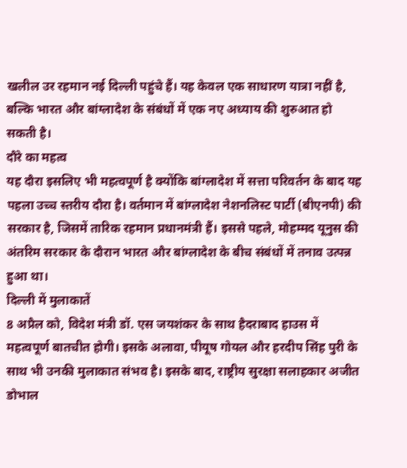खलील उर रहमान नई दिल्ली पहुंचे हैं। यह केवल एक साधारण यात्रा नहीं है, बल्कि भारत और बांग्लादेश के संबंधों में एक नए अध्याय की शुरुआत हो सकती है।
दौरे का महत्व
यह दौरा इसलिए भी महत्वपूर्ण है क्योंकि बांग्लादेश में सत्ता परिवर्तन के बाद यह पहला उच्च स्तरीय दौरा है। वर्तमान में बांग्लादेश नेशनलिस्ट पार्टी (बीएनपी) की सरकार है, जिसमें तारिक रहमान प्रधानमंत्री हैं। इससे पहले, मोहम्मद यूनुस की अंतरिम सरकार के दौरान भारत और बांग्लादेश के बीच संबंधों में तनाव उत्पन्न हुआ था।
दिल्ली में मुलाकातें
8 अप्रैल को, विदेश मंत्री डॉ. एस जयशंकर के साथ हैदराबाद हाउस में महत्वपूर्ण बातचीत होगी। इसके अलावा, पीयूष गोयल और हरदीप सिंह पुरी के साथ भी उनकी मुलाकात संभव है। इसके बाद, राष्ट्रीय सुरक्षा सलाहकार अजीत डोभाल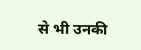से भी उनकी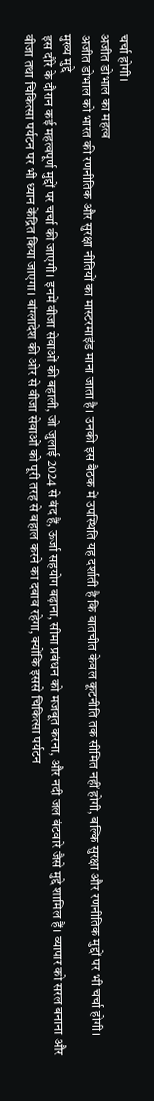चर्चा होगी।
अजीत डोभाल का महत्व
अजीत डोभाल को भारत की रणनीतिक और सुरक्षा नीतियों का मास्टरमाइंड माना जाता है। उनकी इस बैठक में उपस्थिति यह दर्शाती है कि बातचीत केवल कूटनीति तक सीमित नहीं होगी, बल्कि सुरक्षा और रणनीतिक मुद्दों पर भी चर्चा होगी।
मुख्य मुद्दे
इस दौरे के दौरान कई महत्वपूर्ण मुद्दों पर चर्चा की जाएगी। इनमें वीजा सेवाओं की बहाली, जो जुलाई 2024 से बंद हैं, ऊर्जा सहयोग बढ़ाना, सीमा प्रबंधन को मजबूत करना, और नदी जल बंटवारे जैसे मुद्दे शामिल हैं। व्यापार को सरल बनाना और वीजा तथा चिकित्सा पर्यटन पर भी ध्यान केंद्रित किया जाएगा। बांग्लादेश की ओर से वीजा सेवाओं को पूरी तरह से बहाल करने का दबाव रहेगा, क्योंकि इससे चिकित्सा पर्यटन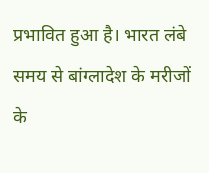प्रभावित हुआ है। भारत लंबे समय से बांग्लादेश के मरीजों के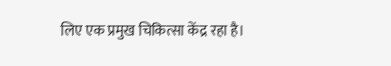लिए एक प्रमुख चिकित्सा केंद्र रहा है।